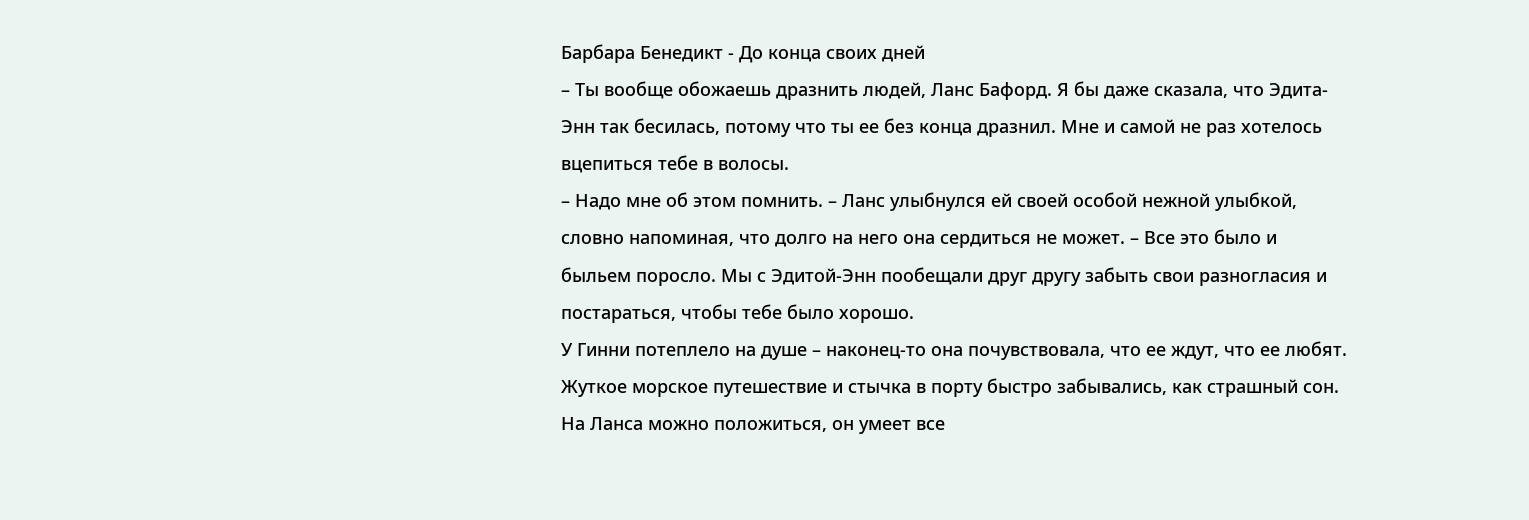Барбара Бенедикт - До конца своих дней
– Ты вообще обожаешь дразнить людей, Ланс Бафорд. Я бы даже сказала, что Эдита-Энн так бесилась, потому что ты ее без конца дразнил. Мне и самой не раз хотелось вцепиться тебе в волосы.
– Надо мне об этом помнить. – Ланс улыбнулся ей своей особой нежной улыбкой, словно напоминая, что долго на него она сердиться не может. – Все это было и быльем поросло. Мы с Эдитой-Энн пообещали друг другу забыть свои разногласия и постараться, чтобы тебе было хорошо.
У Гинни потеплело на душе – наконец-то она почувствовала, что ее ждут, что ее любят. Жуткое морское путешествие и стычка в порту быстро забывались, как страшный сон. На Ланса можно положиться, он умеет все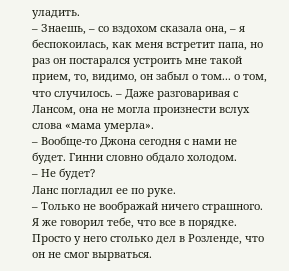уладить.
– Знаешь, – со вздохом сказала она, – я беспокоилась, как меня встретит папа, но раз он постарался устроить мне такой прием, то, видимо, он забыл о том... о том, что случилось. – Даже разговаривая с Лансом, она не могла произнести вслух слова «мама умерла».
– Вообще-то Джона сегодня с нами не будет. Гинни словно обдало холодом.
– Не будет?
Ланс погладил ее по руке.
– Только не воображай ничего страшного. Я же говорил тебе, что все в порядке. Просто у него столько дел в Розленде, что он не смог вырваться.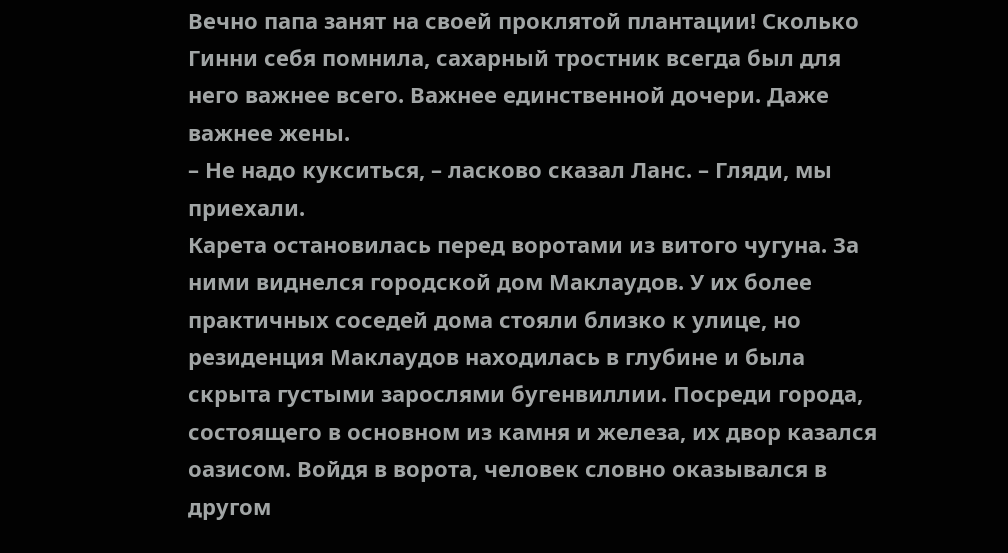Вечно папа занят на своей проклятой плантации! Сколько Гинни себя помнила, сахарный тростник всегда был для него важнее всего. Важнее единственной дочери. Даже важнее жены.
– Не надо кукситься, – ласково сказал Ланс. – Гляди, мы приехали.
Карета остановилась перед воротами из витого чугуна. За ними виднелся городской дом Маклаудов. У их более практичных соседей дома стояли близко к улице, но резиденция Маклаудов находилась в глубине и была скрыта густыми зарослями бугенвиллии. Посреди города, состоящего в основном из камня и железа, их двор казался оазисом. Войдя в ворота, человек словно оказывался в другом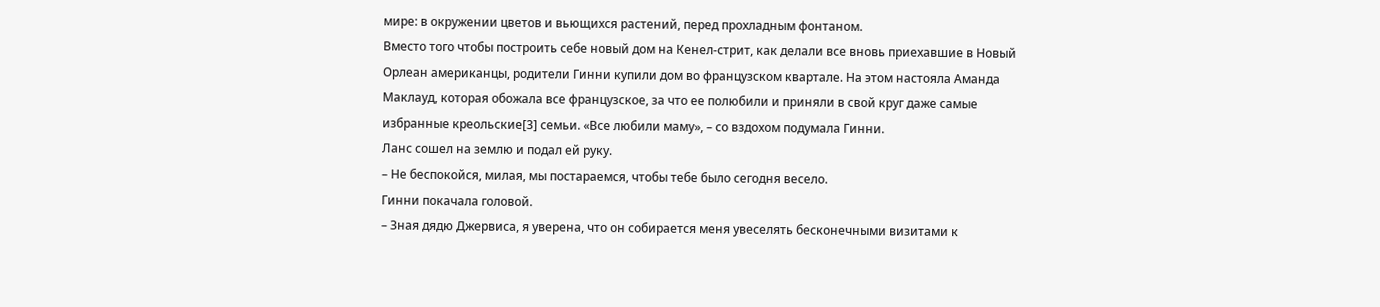мире: в окружении цветов и вьющихся растений, перед прохладным фонтаном.
Вместо того чтобы построить себе новый дом на Кенел-стрит, как делали все вновь приехавшие в Новый Орлеан американцы, родители Гинни купили дом во французском квартале. На этом настояла Аманда Маклауд, которая обожала все французское, за что ее полюбили и приняли в свой круг даже самые избранные креольские[3] семьи. «Все любили маму», – со вздохом подумала Гинни.
Ланс сошел на землю и подал ей руку.
– Не беспокойся, милая, мы постараемся, чтобы тебе было сегодня весело.
Гинни покачала головой.
– Зная дядю Джервиса, я уверена, что он собирается меня увеселять бесконечными визитами к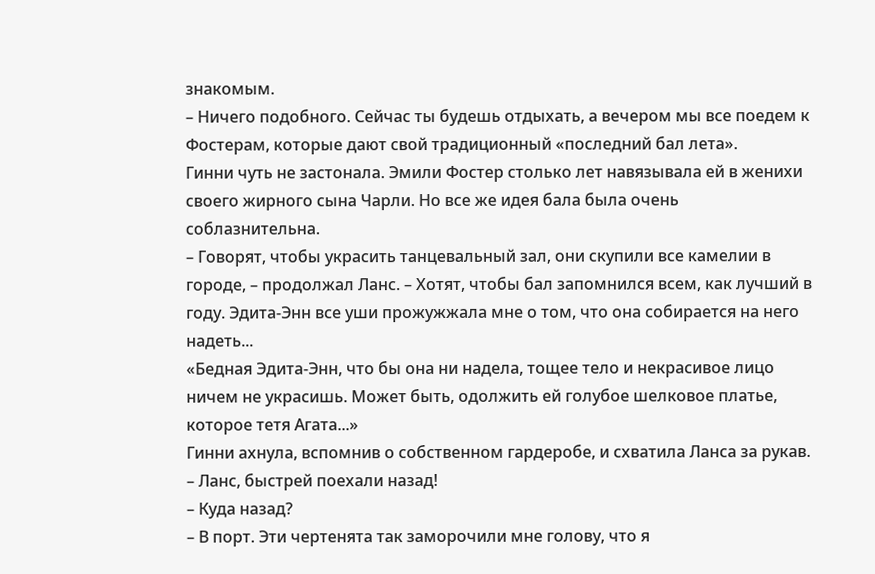знакомым.
– Ничего подобного. Сейчас ты будешь отдыхать, а вечером мы все поедем к Фостерам, которые дают свой традиционный «последний бал лета».
Гинни чуть не застонала. Эмили Фостер столько лет навязывала ей в женихи своего жирного сына Чарли. Но все же идея бала была очень соблазнительна.
– Говорят, чтобы украсить танцевальный зал, они скупили все камелии в городе, – продолжал Ланс. – Хотят, чтобы бал запомнился всем, как лучший в году. Эдита-Энн все уши прожужжала мне о том, что она собирается на него надеть...
«Бедная Эдита-Энн, что бы она ни надела, тощее тело и некрасивое лицо ничем не украсишь. Может быть, одолжить ей голубое шелковое платье, которое тетя Агата...»
Гинни ахнула, вспомнив о собственном гардеробе, и схватила Ланса за рукав.
– Ланс, быстрей поехали назад!
– Куда назад?
– В порт. Эти чертенята так заморочили мне голову, что я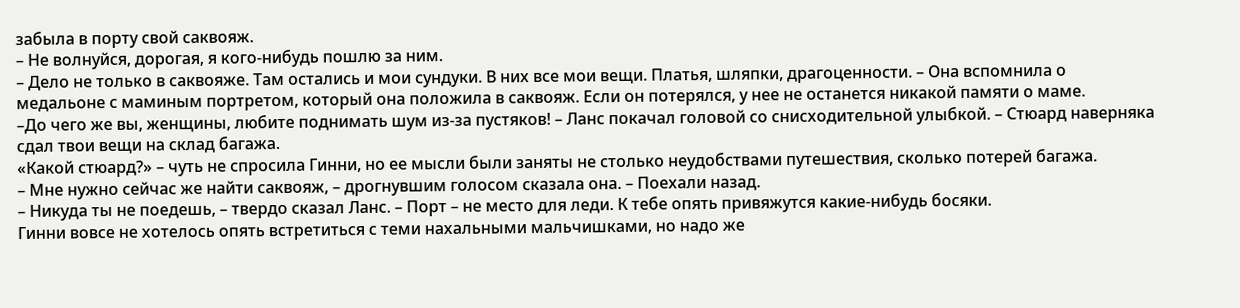забыла в порту свой саквояж.
– Не волнуйся, дорогая, я кого-нибудь пошлю за ним.
– Дело не только в саквояже. Там остались и мои сундуки. В них все мои вещи. Платья, шляпки, драгоценности. – Она вспомнила о медальоне с маминым портретом, который она положила в саквояж. Если он потерялся, у нее не останется никакой памяти о маме.
–До чего же вы, женщины, любите поднимать шум из-за пустяков! – Ланс покачал головой со снисходительной улыбкой. – Стюард наверняка сдал твои вещи на склад багажа.
«Какой стюард?» – чуть не спросила Гинни, но ее мысли были заняты не столько неудобствами путешествия, сколько потерей багажа.
– Мне нужно сейчас же найти саквояж, – дрогнувшим голосом сказала она. – Поехали назад.
– Никуда ты не поедешь, – твердо сказал Ланс. – Порт – не место для леди. К тебе опять привяжутся какие-нибудь босяки.
Гинни вовсе не хотелось опять встретиться с теми нахальными мальчишками, но надо же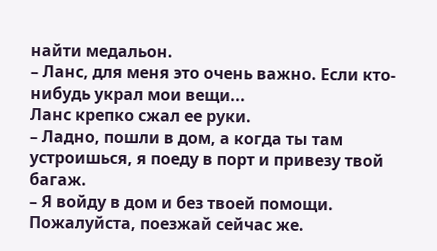найти медальон.
– Ланс, для меня это очень важно. Если кто-нибудь украл мои вещи...
Ланс крепко сжал ее руки.
– Ладно, пошли в дом, а когда ты там устроишься, я поеду в порт и привезу твой багаж.
– Я войду в дом и без твоей помощи. Пожалуйста, поезжай сейчас же.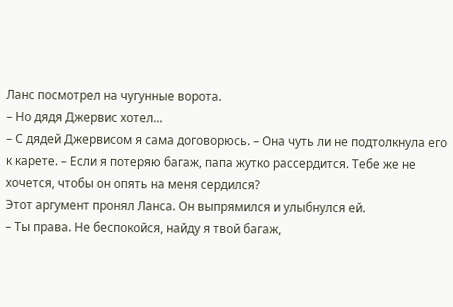Ланс посмотрел на чугунные ворота.
– Но дядя Джервис хотел...
– С дядей Джервисом я сама договорюсь. – Она чуть ли не подтолкнула его к карете. – Если я потеряю багаж, папа жутко рассердится. Тебе же не хочется, чтобы он опять на меня сердился?
Этот аргумент пронял Ланса. Он выпрямился и улыбнулся ей.
– Ты права. Не беспокойся, найду я твой багаж,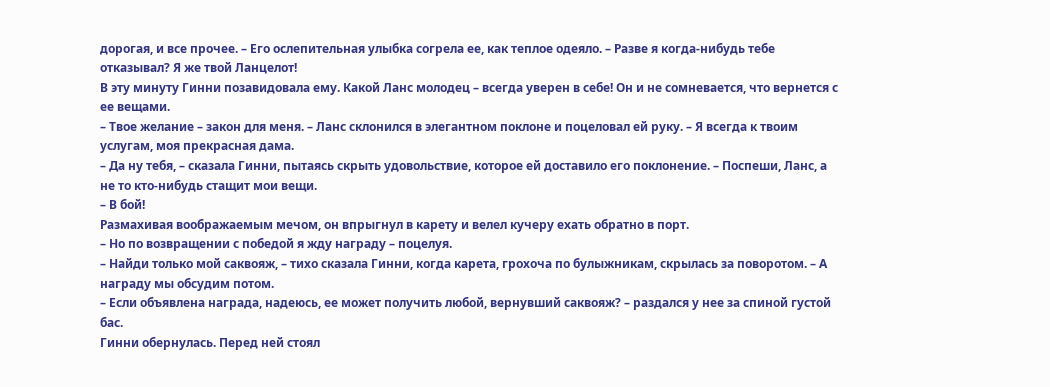дорогая, и все прочее. – Его ослепительная улыбка согрела ее, как теплое одеяло. – Разве я когда-нибудь тебе отказывал? Я же твой Ланцелот!
В эту минуту Гинни позавидовала ему. Какой Ланс молодец – всегда уверен в себе! Он и не сомневается, что вернется с ее вещами.
– Твое желание – закон для меня. – Ланс склонился в элегантном поклоне и поцеловал ей руку. – Я всегда к твоим услугам, моя прекрасная дама.
– Да ну тебя, – сказала Гинни, пытаясь скрыть удовольствие, которое ей доставило его поклонение. – Поспеши, Ланс, а не то кто-нибудь стащит мои вещи.
– В бой!
Размахивая воображаемым мечом, он впрыгнул в карету и велел кучеру ехать обратно в порт.
– Но по возвращении с победой я жду награду – поцелуя.
– Найди только мой саквояж, – тихо сказала Гинни, когда карета, грохоча по булыжникам, скрылась за поворотом. – А награду мы обсудим потом.
– Если объявлена награда, надеюсь, ее может получить любой, вернувший саквояж? – раздался у нее за спиной густой бас.
Гинни обернулась. Перед ней стоял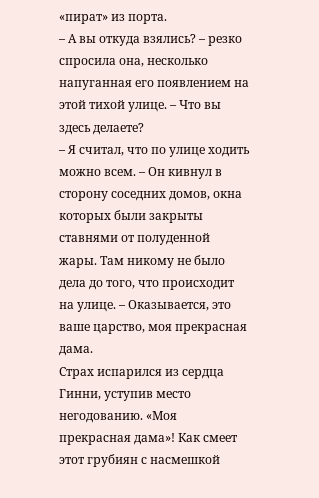«пират» из порта.
– А вы откуда взялись? – резко спросила она, несколько напуганная его появлением на этой тихой улице. – Что вы здесь делаете?
– Я считал, что по улице ходить можно всем. – Он кивнул в сторону соседних домов, окна которых были закрыты ставнями от полуденной жары. Там никому не было дела до того, что происходит на улице. – Оказывается, это ваше царство, моя прекрасная дама.
Страх испарился из сердца Гинни, уступив место негодованию. «Моя прекрасная дама»! Как смеет этот грубиян с насмешкой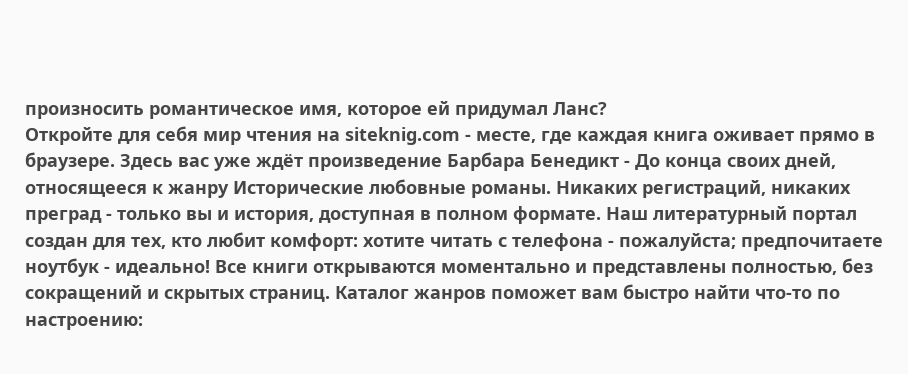произносить романтическое имя, которое ей придумал Ланс?
Откройте для себя мир чтения на siteknig.com - месте, где каждая книга оживает прямо в браузере. Здесь вас уже ждёт произведение Барбара Бенедикт - До конца своих дней, относящееся к жанру Исторические любовные романы. Никаких регистраций, никаких преград - только вы и история, доступная в полном формате. Наш литературный портал создан для тех, кто любит комфорт: хотите читать с телефона - пожалуйста; предпочитаете ноутбук - идеально! Все книги открываются моментально и представлены полностью, без сокращений и скрытых страниц. Каталог жанров поможет вам быстро найти что-то по настроению: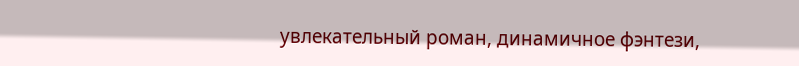увлекательный роман, динамичное фэнтези,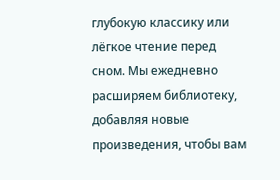глубокую классику или лёгкое чтение перед сном. Мы ежедневно расширяем библиотеку, добавляя новые произведения, чтобы вам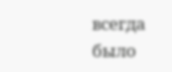всегда было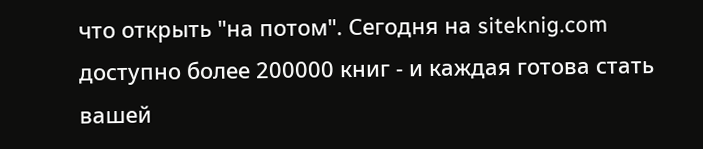что открыть "на потом". Сегодня на siteknig.com доступно более 200000 книг - и каждая готова стать вашей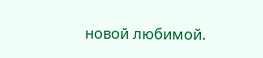новой любимой.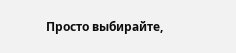Просто выбирайте,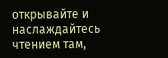открывайте и наслаждайтесь чтением там,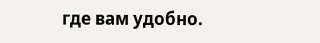где вам удобно.